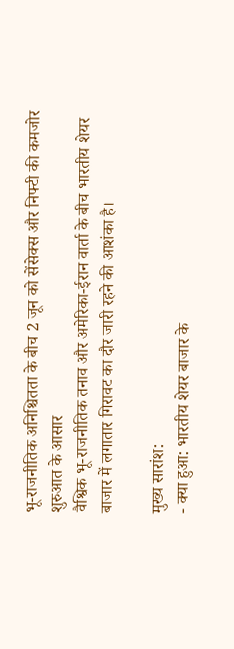भू-राजनीतिक अनिश्चितता के बीच 2 जून को सेंसेक्स और निफ्टी की कमजोर शुरुआत के आसार
वैश्विक भू-राजनीतिक तनाव और अमेरिका-ईरान वार्ता के बीच भारतीय शेयर बाजार में लगातार गिरावट का दौर जारी रहने की आशंका है।

मुख्य सारांश:
- क्या हुआ: भारतीय शेयर बाजार के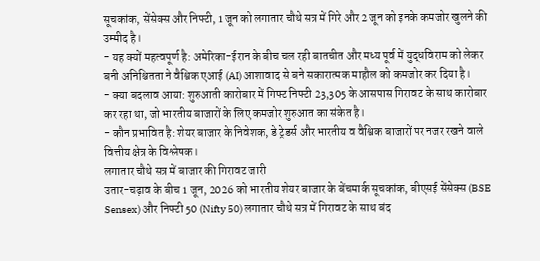सूचकांक, सेंसेक्स और निफ्टी, 1 जून को लगातार चौथे सत्र में गिरे और 2 जून को इनके कमजोर खुलने की उम्मीद है।
- यह क्यों महत्वपूर्ण है: अमेरिका-ईरान के बीच चल रही बातचीत और मध्य पूर्व में युद्धविराम को लेकर बनी अनिश्चितता ने वैश्विक एआई (AI) आशावाद से बने सकारात्मक माहौल को कमजोर कर दिया है।
- क्या बदलाव आया: शुरुआती कारोबार में गिफ्ट निफ्टी 23,305 के आसपास गिरावट के साथ कारोबार कर रहा था, जो भारतीय बाजारों के लिए कमजोर शुरुआत का संकेत है।
- कौन प्रभावित है: शेयर बाजार के निवेशक, डे ट्रेडर्स और भारतीय व वैश्विक बाजारों पर नजर रखने वाले वित्तीय क्षेत्र के विश्लेषक।
लगातार चौथे सत्र में बाजार की गिरावट जारी
उतार-चढ़ाव के बीच 1 जून, 2026 को भारतीय शेयर बाजार के बेंचमार्क सूचकांक, बीएसई सेंसेक्स (BSE Sensex) और निफ्टी 50 (Nifty 50) लगातार चौथे सत्र में गिरावट के साथ बंद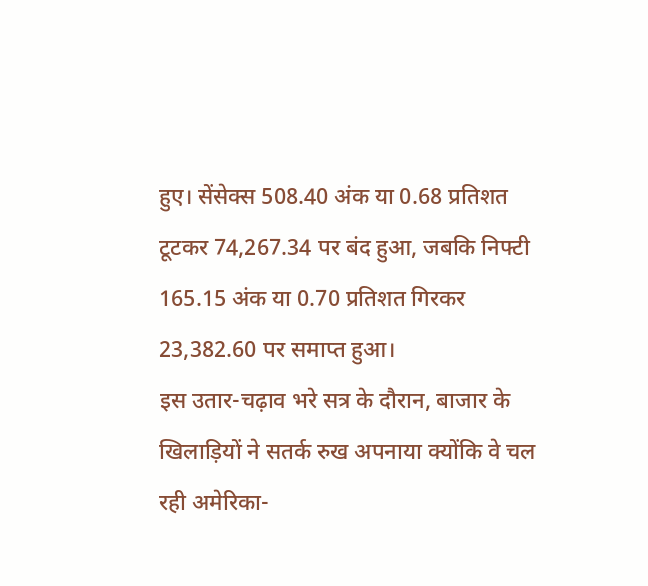हुए। सेंसेक्स 508.40 अंक या 0.68 प्रतिशत टूटकर 74,267.34 पर बंद हुआ, जबकि निफ्टी 165.15 अंक या 0.70 प्रतिशत गिरकर 23,382.60 पर समाप्त हुआ।
इस उतार-चढ़ाव भरे सत्र के दौरान, बाजार के खिलाड़ियों ने सतर्क रुख अपनाया क्योंकि वे चल रही अमेरिका-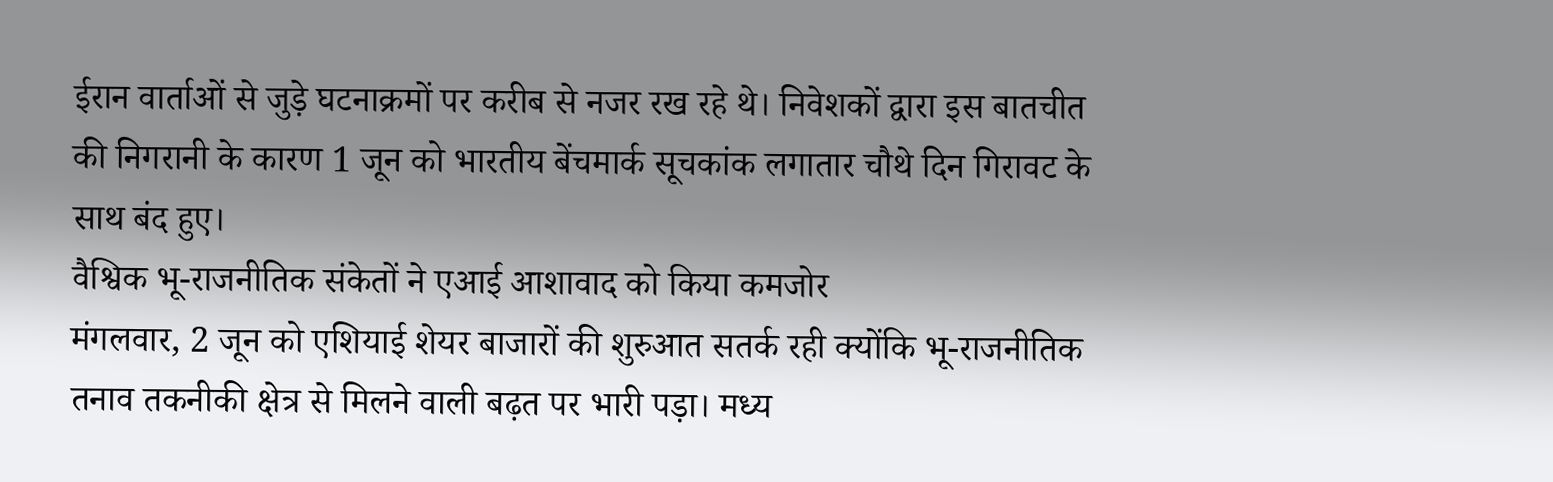ईरान वार्ताओं से जुड़े घटनाक्रमों पर करीब से नजर रख रहे थे। निवेशकों द्वारा इस बातचीत की निगरानी के कारण 1 जून को भारतीय बेंचमार्क सूचकांक लगातार चौथे दिन गिरावट के साथ बंद हुए।
वैश्विक भू-राजनीतिक संकेतों ने एआई आशावाद को किया कमजोर
मंगलवार, 2 जून को एशियाई शेयर बाजारों की शुरुआत सतर्क रही क्योंकि भू-राजनीतिक तनाव तकनीकी क्षेत्र से मिलने वाली बढ़त पर भारी पड़ा। मध्य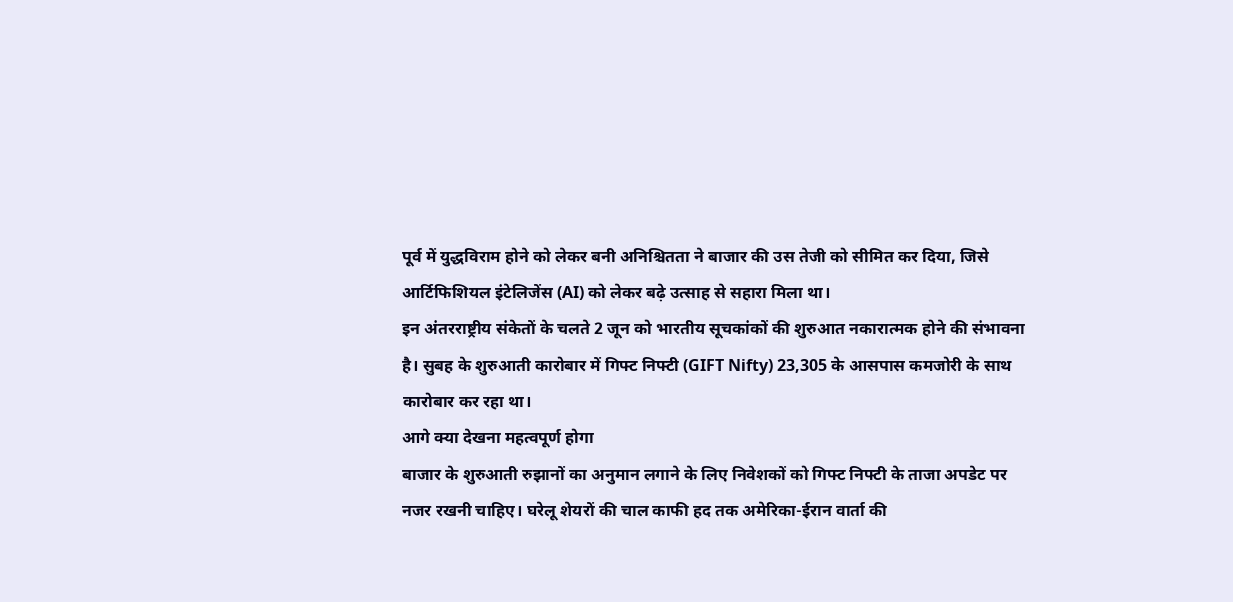पूर्व में युद्धविराम होने को लेकर बनी अनिश्चितता ने बाजार की उस तेजी को सीमित कर दिया, जिसे आर्टिफिशियल इंटेलिजेंस (AI) को लेकर बढ़े उत्साह से सहारा मिला था।
इन अंतरराष्ट्रीय संकेतों के चलते 2 जून को भारतीय सूचकांकों की शुरुआत नकारात्मक होने की संभावना है। सुबह के शुरुआती कारोबार में गिफ्ट निफ्टी (GIFT Nifty) 23,305 के आसपास कमजोरी के साथ कारोबार कर रहा था।
आगे क्या देखना महत्वपूर्ण होगा
बाजार के शुरुआती रुझानों का अनुमान लगाने के लिए निवेशकों को गिफ्ट निफ्टी के ताजा अपडेट पर नजर रखनी चाहिए। घरेलू शेयरों की चाल काफी हद तक अमेरिका-ईरान वार्ता की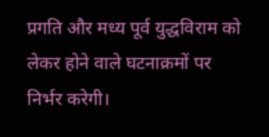प्रगति और मध्य पूर्व युद्धविराम को लेकर होने वाले घटनाक्रमों पर निर्भर करेगी।